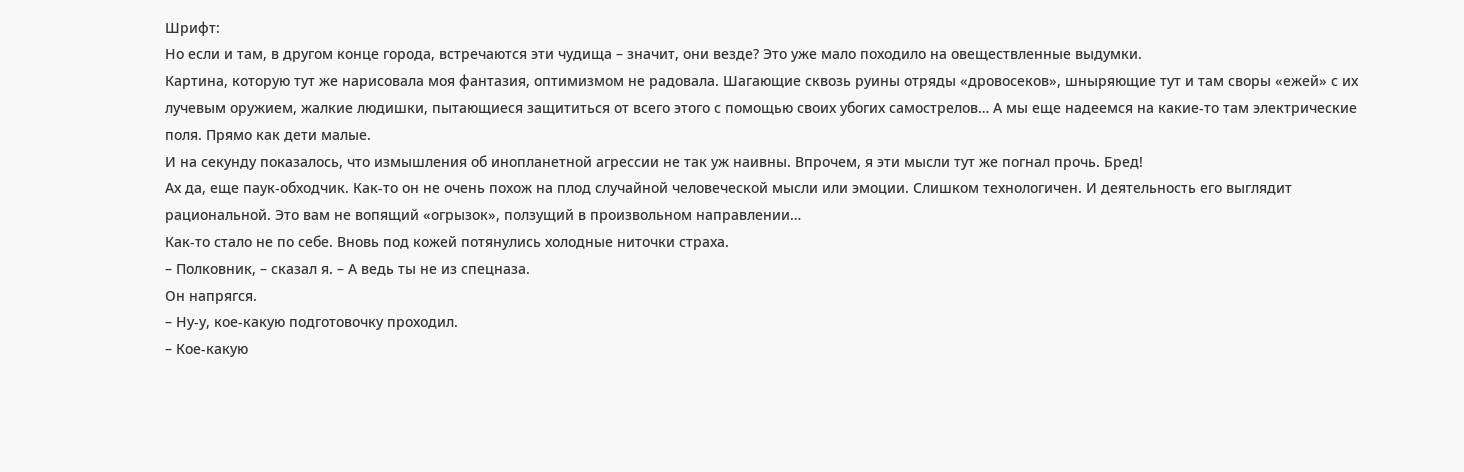Шрифт:
Но если и там, в другом конце города, встречаются эти чудища – значит, они везде? Это уже мало походило на овеществленные выдумки.
Картина, которую тут же нарисовала моя фантазия, оптимизмом не радовала. Шагающие сквозь руины отряды «дровосеков», шныряющие тут и там своры «ежей» с их лучевым оружием, жалкие людишки, пытающиеся защититься от всего этого с помощью своих убогих самострелов… А мы еще надеемся на какие-то там электрические поля. Прямо как дети малые.
И на секунду показалось, что измышления об инопланетной агрессии не так уж наивны. Впрочем, я эти мысли тут же погнал прочь. Бред!
Ах да, еще паук-обходчик. Как-то он не очень похож на плод случайной человеческой мысли или эмоции. Слишком технологичен. И деятельность его выглядит рациональной. Это вам не вопящий «огрызок», ползущий в произвольном направлении…
Как-то стало не по себе. Вновь под кожей потянулись холодные ниточки страха.
– Полковник, – сказал я. – А ведь ты не из спецназа.
Он напрягся.
– Ну-у, кое-какую подготовочку проходил.
– Кое-какую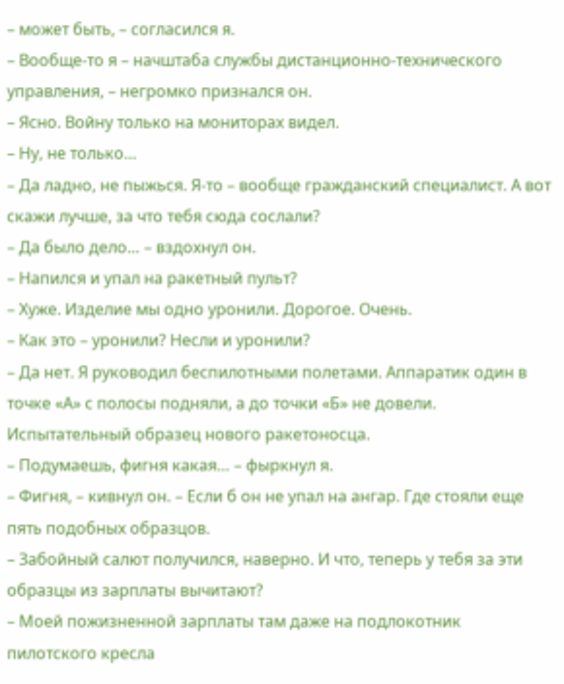– может быть, – согласился я.
– Вообще-то я – начштаба службы дистанционно-технического управления, – негромко признался он.
– Ясно. Войну только на мониторах видел.
– Ну, не только…
– Да ладно, не пыжься. Я-то – вообще гражданский специалист. А вот скажи лучше, за что тебя сюда сослали?
– Да было дело… – вздохнул он.
– Напился и упал на ракетный пульт?
– Хуже. Изделие мы одно уронили. Дорогое. Очень.
– Как это – уронили? Несли и уронили?
– Да нет. Я руководил беспилотными полетами. Аппаратик один в точке «А» с полосы подняли, а до точки «Б» не довели. Испытательный образец нового ракетоносца.
– Подумаешь, фигня какая… – фыркнул я.
– Фигня, – кивнул он. – Если б он не упал на ангар. Где стояли еще пять подобных образцов.
– Забойный салют получился, наверно. И что, теперь у тебя за эти образцы из зарплаты вычитают?
– Моей пожизненной зарплаты там даже на подлокотник пилотского кресла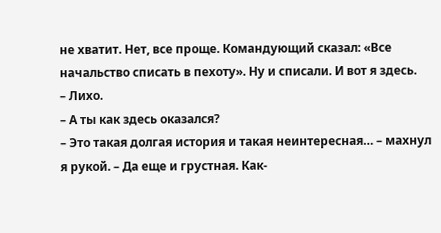не хватит. Нет, все проще. Командующий сказал: «Все начальство списать в пехоту». Ну и списали. И вот я здесь.
– Лихо.
– А ты как здесь оказался?
– Это такая долгая история и такая неинтересная… – махнул я рукой. – Да еще и грустная. Как-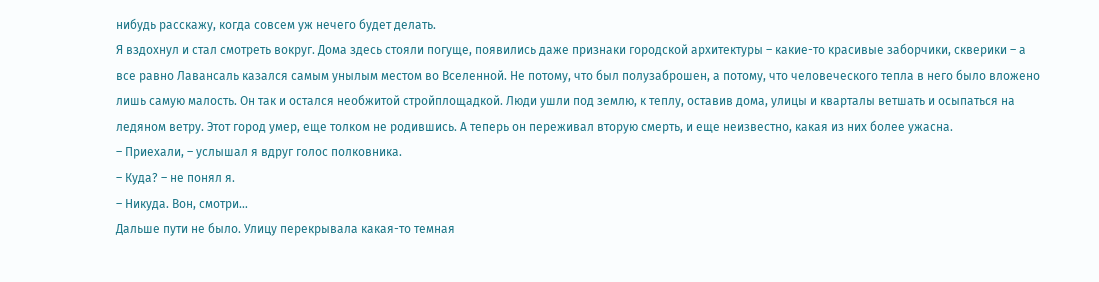нибудь расскажу, когда совсем уж нечего будет делать.
Я вздохнул и стал смотреть вокруг. Дома здесь стояли погуще, появились даже признаки городской архитектуры – какие-то красивые заборчики, скверики – а все равно Лавансаль казался самым унылым местом во Вселенной. Не потому, что был полузаброшен, а потому, что человеческого тепла в него было вложено лишь самую малость. Он так и остался необжитой стройплощадкой. Люди ушли под землю, к теплу, оставив дома, улицы и кварталы ветшать и осыпаться на ледяном ветру. Этот город умер, еще толком не родившись. А теперь он переживал вторую смерть, и еще неизвестно, какая из них более ужасна.
– Приехали, – услышал я вдруг голос полковника.
– Куда? – не понял я.
– Никуда. Вон, смотри…
Дальше пути не было. Улицу перекрывала какая-то темная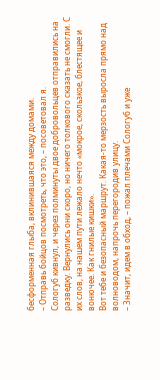бесформенная глыба, вклинившаяся между домами.
– Отправь бойцов посмотреть, что это, – посоветовал я.
Сологуб кивнул, и через полминуты двое добровольцев отправились на разведку. Вернулись они скоро, но ничего толкового сказать не смогли. С их слов, на нашем пути лежало нечто «мокрое, скользкое, блестящее и вонючее. Как гнилые кишки».
Вот тебе и безопасный маршрут. Какая-то мерзость выросла прямо над волноводом, напрочь перегородив улицу.
– Значит, идем в обход, – пожал плечами Сологуб и уже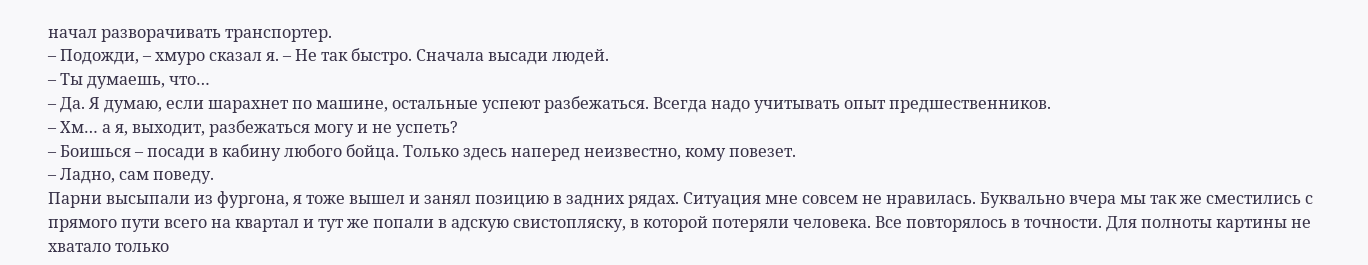начал разворачивать транспортер.
– Подожди, – хмуро сказал я. – Не так быстро. Сначала высади людей.
– Ты думаешь, что…
– Да. Я думаю, если шарахнет по машине, остальные успеют разбежаться. Всегда надо учитывать опыт предшественников.
– Хм… а я, выходит, разбежаться могу и не успеть?
– Боишься – посади в кабину любого бойца. Только здесь наперед неизвестно, кому повезет.
– Ладно, сам поведу.
Парни высыпали из фургона, я тоже вышел и занял позицию в задних рядах. Ситуация мне совсем не нравилась. Буквально вчера мы так же сместились с прямого пути всего на квартал и тут же попали в адскую свистопляску, в которой потеряли человека. Все повторялось в точности. Для полноты картины не хватало только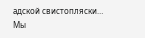адской свистопляски…
Мы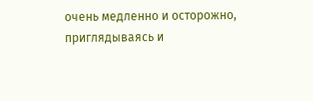очень медленно и осторожно, приглядываясь и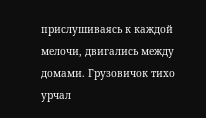прислушиваясь к каждой мелочи, двигались между домами. Грузовичок тихо урчал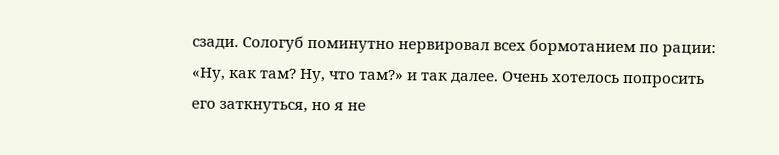сзади. Сологуб поминутно нервировал всех бормотанием по рации: «Ну, как там? Ну, что там?» и так далее. Очень хотелось попросить его заткнуться, но я не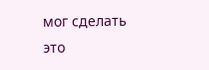мог сделать это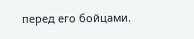перед его бойцами.